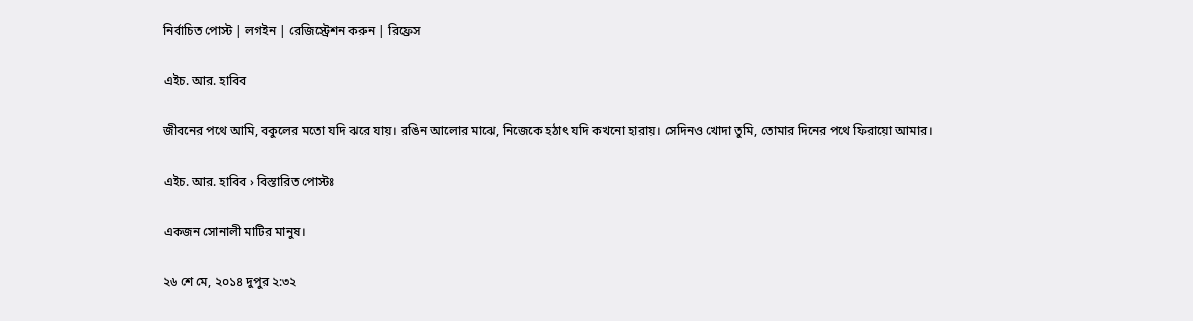নির্বাচিত পোস্ট | লগইন | রেজিস্ট্রেশন করুন | রিফ্রেস

এইচ. আর. হাবিব

জীবনের পথে আমি, বকুলের মতো যদি ঝরে যায়। রঙিন আলোর মাঝে, নিজেকে হঠাৎ যদি কখনো হারায়। সেদিনও খোদা তুমি, তোমার দিনের পথে ফিরায়ো আমার।

এইচ. আর. হাবিব › বিস্তারিত পোস্টঃ

একজন সোনালী মাটির মানুষ।

২৬ শে মে, ২০১৪ দুপুর ২:৩২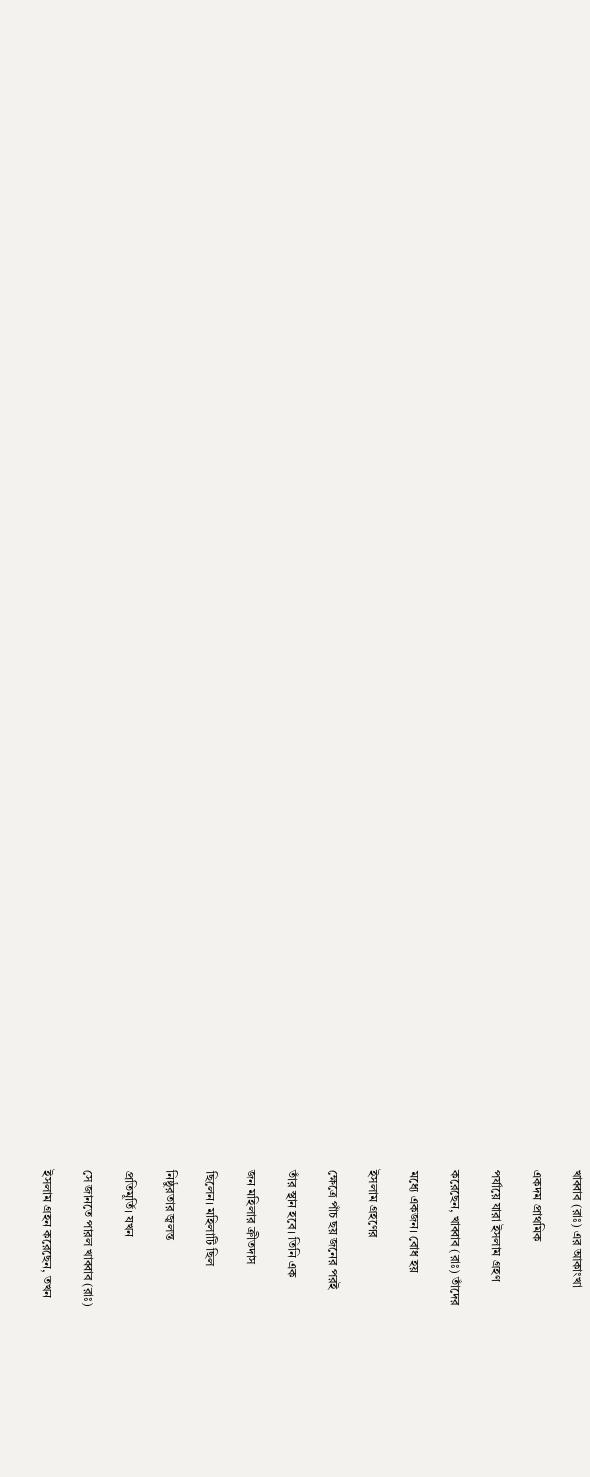খাব্বাব (রাঃ) এর আকাংখা

একদম প্রাথমিক

পর্যায়ে যারা ইসলাম গ্রহণ

করেছেন, খাব্বাব (রাঃ) তাঁদের

মধ্যে একজন। বোধ হয়

ইসলাম গ্রহণের

ক্ষেত্রে পাঁচ ছয় জনের পরই

তাঁর স্থান হবে। তিনি এক

জন মহিলার ক্রীতদাস

ছিলেন। মহিলাটি ছিল

নিষ্ঠুরতার জ্বলন্ত

প্রতিমূর্তি। যখন

সে জানতে পারল খাব্বাব (রাঃ)

ইসলাম গ্রহন করেছেন, তখন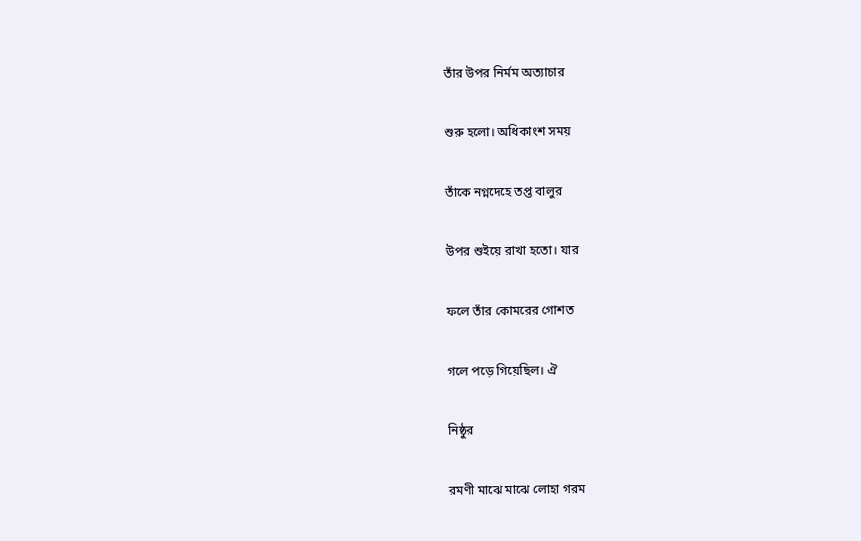তাঁর উপর নির্মম অত্যাচার

শুরু হলো। অধিকাংশ সময়

তাঁকে নগ্নদেহে তপ্ত বালুর

উপর শুইয়ে রাখা হতো। যার

ফলে তাঁর কোমরের গোশত

গলে পড়ে গিয়েছিল। ঐ

নিষ্ঠুর

রমণী মাঝে মাঝে লোহা গরম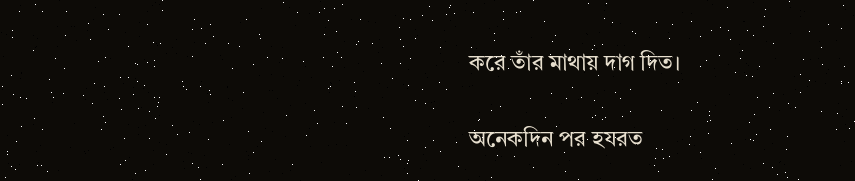করে তাঁর মাথায় দাগ দিত।

অনেকদিন পর হযরত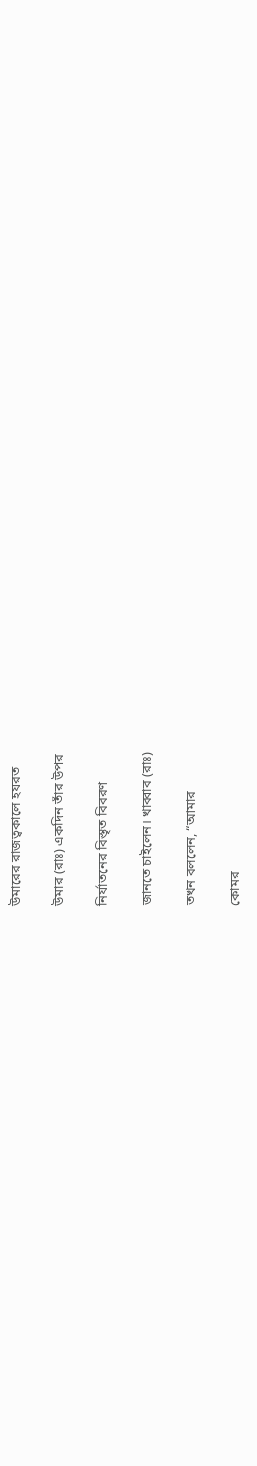উমারের রাজত্বকালে হযরত

উমার (রাঃ) একদিন তাঁর উপর

নির্যাতনের বিস্তৃত বিবরণ

জানতে চাইলেন। খাব্বাব (রাঃ)

তখন বললেন, “আমার

কোমর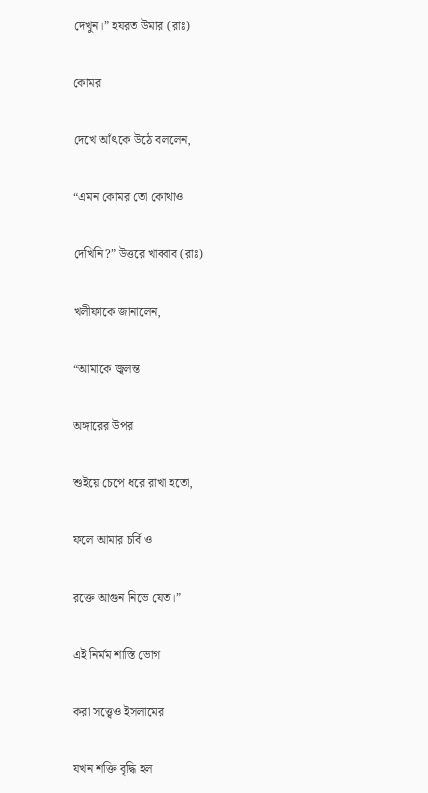দেখুন।” হযরত উমার (রাঃ)

কোমর

দেখে আঁৎকে উঠে বললেন,

“এমন কোমর তো কোথাও

দেখিনি?” উত্তরে খাব্বাব (রাঃ)

খলীফাকে জানালেন,

“আমাকে জ্বলন্ত

অঙ্গারের উপর

শুইয়ে চেপে ধরে রাখা হতো,

ফলে আমার চর্বি ও

রক্তে আগুন নিভে যেত।”

এই নির্মম শাস্তি ভোগ

করা সত্ত্বেও ইসলামের

যখন শক্তি বৃদ্ধি হল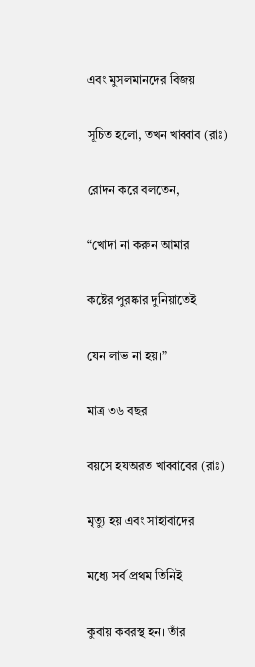এবং মুসলমানদের বিজয়

সূচিত হলো, তখন খাব্বাব (রাঃ)

রোদন করে বলতেন,

“খোদা না করুন আমার

কষ্টের পুরষ্কার দুনিয়াতেই

যেন লাভ না হয়।”

মাত্র ৩৬ বছর

বয়সে হযঅরত খাব্বাবের (রাঃ)

মৃত্যু হয় এবং সাহাবাদের

মধ্যে সর্ব প্রথম তিনিই

কুবায় কবরস্থ হন। তাঁর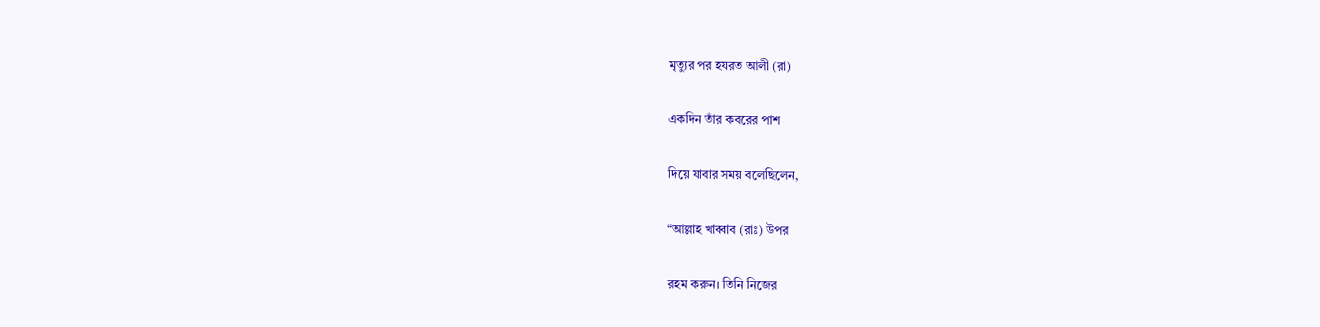মৃত্যুর পর হযরত আলী (রা)

একদিন তাঁর কবরের পাশ

দিয়ে যাবার সময় বলেছিলেন,

“আল্লাহ খাব্বাব (রাঃ) উপর

রহম করুন। তিনি নিজের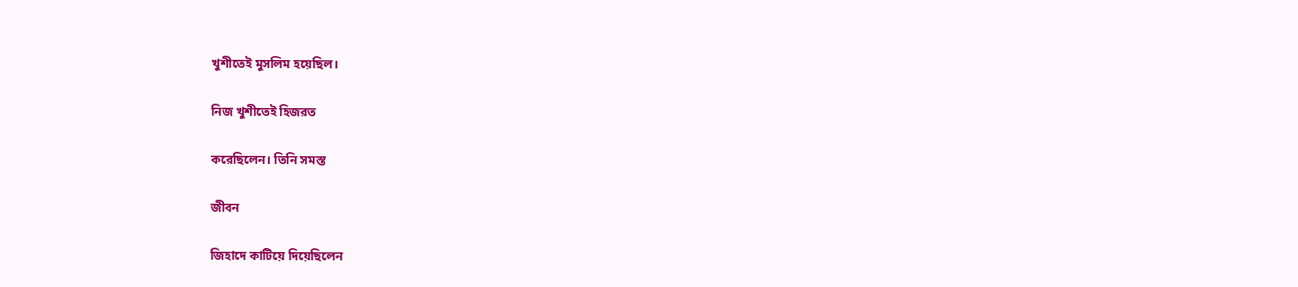খুশীতেই মুসলিম হয়েছিল।

নিজ খুশীতেই হিজরত

করেছিলেন। তিনি সমস্ত

জীবন

জিহাদে কাটিয়ে দিয়েছিলেন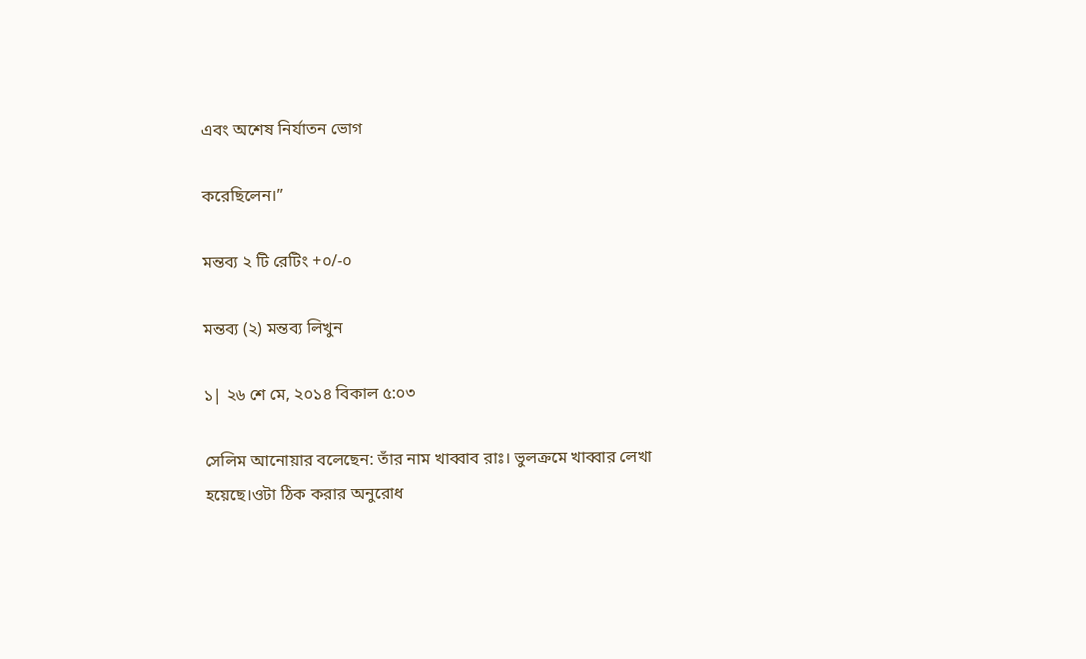এবং অশেষ নির্যাতন ভোগ

করেছিলেন।”

মন্তব্য ২ টি রেটিং +০/-০

মন্তব্য (২) মন্তব্য লিখুন

১| ২৬ শে মে, ২০১৪ বিকাল ৫:০৩

সেলিম আনোয়ার বলেছেন: তাঁর নাম খাব্বাব রাঃ। ভুলক্রমে খাব্বার লেখা হয়েছে।ওটা ঠিক করার অনুরোধ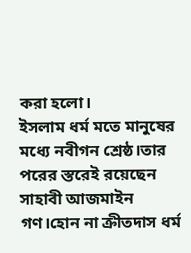করা হলো।
ইসলাম ধর্ম মতে মানুষের মধ্যে নবীগন শ্রেষ্ঠ।তার পরের স্তরেই রয়েছেন সাহাবী আজমাইন গণ।হোন না ক্রীতদাস ধর্ম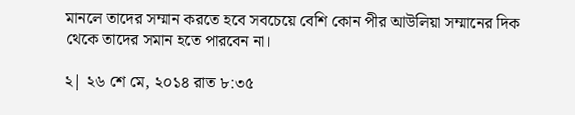মানলে তাদের সম্মান করতে হবে সবচেয়ে বেশি কোন পীর আউলিয়া সম্মানের দিক থেকে তাদের সমান হতে পারবেন না।

২| ২৬ শে মে, ২০১৪ রাত ৮:৩৫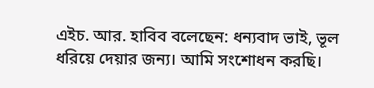এইচ. আর. হাবিব বলেছেন: ধন্যবাদ ভাই, ভূল ধরিয়ে দেয়ার জন্য। আমি সংশোধন করছি।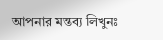আপনার মন্তব্য লিখুনঃ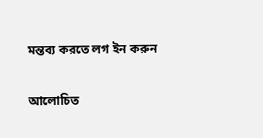মন্তব্য করতে লগ ইন করুন

আলোচিত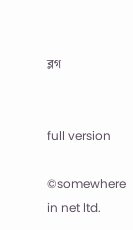ব্লগ


full version

©somewhere in net ltd.